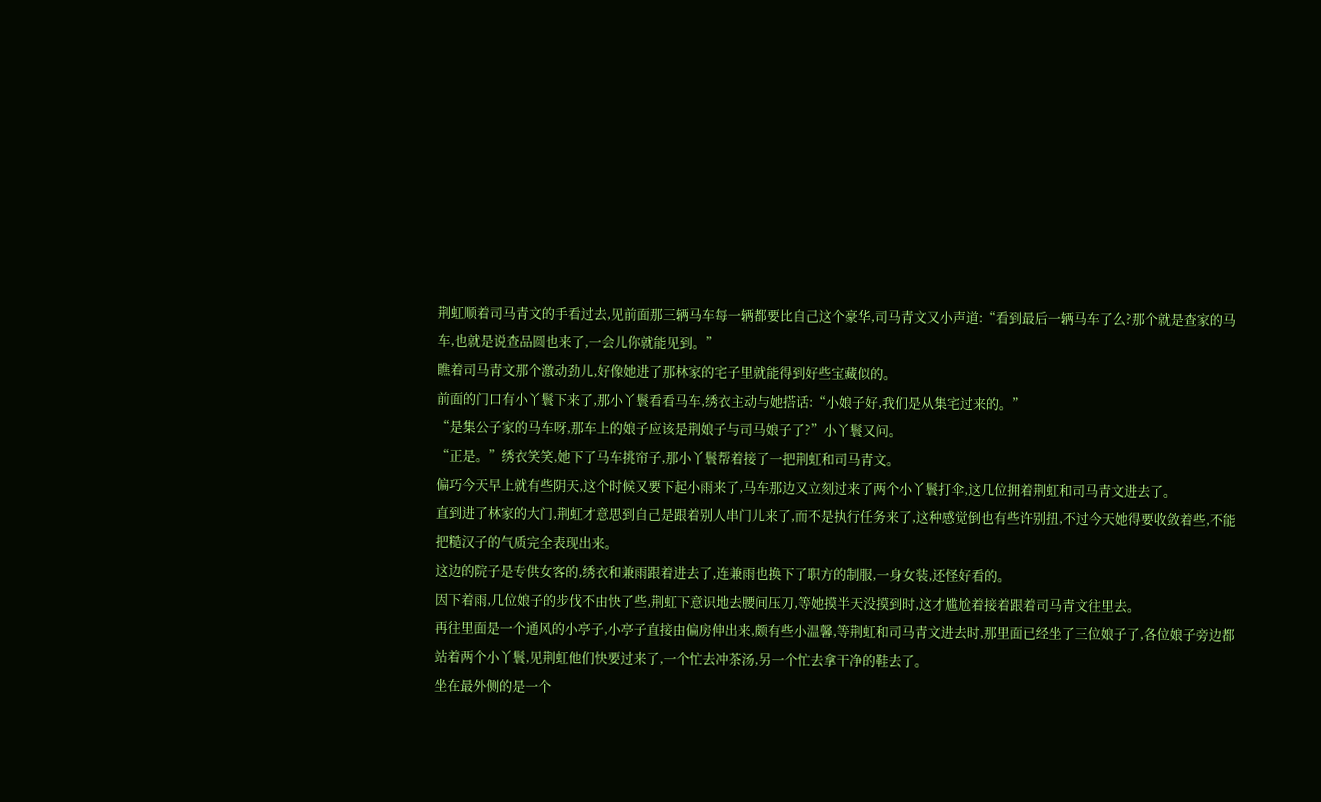荆虹顺着司马青文的手看过去,见前面那三辆马车每一辆都要比自己这个豪华,司马青文又小声道:“看到最后一辆马车了么?那个就是查家的马车,也就是说查品圆也来了,一会儿你就能见到。”
瞧着司马青文那个激动劲儿,好像她进了那林家的宅子里就能得到好些宝藏似的。
前面的门口有小丫鬟下来了,那小丫鬟看看马车,绣衣主动与她搭话:“小娘子好,我们是从集宅过来的。”
“是集公子家的马车呀,那车上的娘子应该是荆娘子与司马娘子了?”小丫鬟又问。
“正是。”绣衣笑笑,她下了马车挑帘子,那小丫鬟帮着接了一把荆虹和司马青文。
偏巧今天早上就有些阴天,这个时候又要下起小雨来了,马车那边又立刻过来了两个小丫鬟打伞,这几位拥着荆虹和司马青文进去了。
直到进了林家的大门,荆虹才意思到自己是跟着别人串门儿来了,而不是执行任务来了,这种感觉倒也有些许别扭,不过今天她得要收敛着些,不能把糙汉子的气质完全表现出来。
这边的院子是专供女客的,绣衣和兼雨跟着进去了,连兼雨也换下了职方的制服,一身女装,还怪好看的。
因下着雨,几位娘子的步伐不由快了些,荆虹下意识地去腰间压刀,等她摸半天没摸到时,这才尴尬着接着跟着司马青文往里去。
再往里面是一个通风的小亭子,小亭子直接由偏房伸出来,颇有些小温馨,等荆虹和司马青文进去时,那里面已经坐了三位娘子了,各位娘子旁边都站着两个小丫鬟,见荆虹他们快要过来了,一个忙去冲茶汤,另一个忙去拿干净的鞋去了。
坐在最外侧的是一个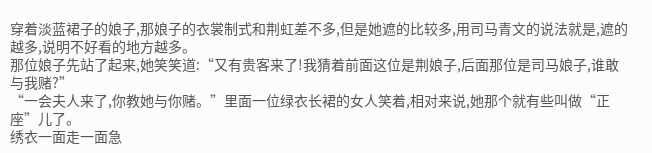穿着淡蓝裙子的娘子,那娘子的衣裳制式和荆虹差不多,但是她遮的比较多,用司马青文的说法就是,遮的越多,说明不好看的地方越多。
那位娘子先站了起来,她笑笑道:“又有贵客来了!我猜着前面这位是荆娘子,后面那位是司马娘子,谁敢与我赌?”
“一会夫人来了,你教她与你赌。”里面一位绿衣长裙的女人笑着,相对来说,她那个就有些叫做“正座”儿了。
绣衣一面走一面急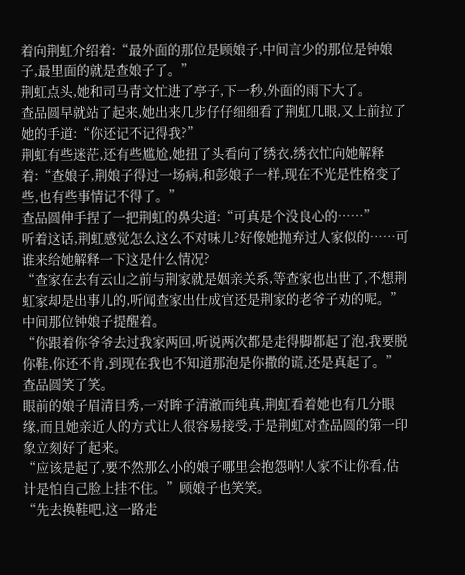着向荆虹介绍着:“最外面的那位是顾娘子,中间言少的那位是钟娘子,最里面的就是查娘子了。”
荆虹点头,她和司马青文忙进了亭子,下一秒,外面的雨下大了。
查品圆早就站了起来,她出来几步仔仔细细看了荆虹几眼,又上前拉了她的手道:“你还记不记得我?”
荆虹有些迷茫,还有些尴尬,她扭了头看向了绣衣,绣衣忙向她解释着:“查娘子,荆娘子得过一场病,和彭娘子一样,现在不光是性格变了些,也有些事情记不得了。”
查品圆伸手捏了一把荆虹的鼻尖道:“可真是个没良心的……”
听着这话,荆虹感觉怎么这么不对味儿?好像她抛弃过人家似的……可谁来给她解释一下这是什么情况?
“查家在去有云山之前与荆家就是姻亲关系,等查家也出世了,不想荆虹家却是出事儿的,听闻查家出仕成官还是荆家的老爷子劝的呢。”中间那位钟娘子提醒着。
“你跟着你爷爷去过我家两回,听说两次都是走得脚都起了泡,我要脱你鞋,你还不肯,到现在我也不知道那泡是你撒的谎,还是真起了。”查品圆笑了笑。
眼前的娘子眉清目秀,一对眸子清澈而纯真,荆虹看着她也有几分眼缘,而且她亲近人的方式让人很容易接受,于是荆虹对查品圆的第一印象立刻好了起来。
“应该是起了,要不然那么小的娘子哪里会抱怨呐!人家不让你看,估计是怕自己脸上挂不住。”顾娘子也笑笑。
“先去换鞋吧,这一路走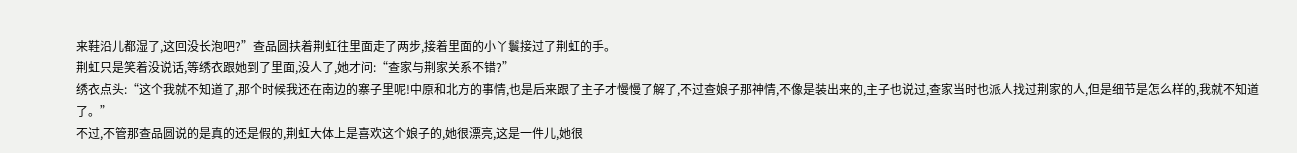来鞋沿儿都湿了,这回没长泡吧?”查品圆扶着荆虹往里面走了两步,接着里面的小丫鬟接过了荆虹的手。
荆虹只是笑着没说话,等绣衣跟她到了里面,没人了,她才问:“查家与荆家关系不错?”
绣衣点头:“这个我就不知道了,那个时候我还在南边的寨子里呢!中原和北方的事情,也是后来跟了主子才慢慢了解了,不过查娘子那神情,不像是装出来的,主子也说过,查家当时也派人找过荆家的人,但是细节是怎么样的,我就不知道了。”
不过,不管那查品圆说的是真的还是假的,荆虹大体上是喜欢这个娘子的,她很漂亮,这是一件儿,她很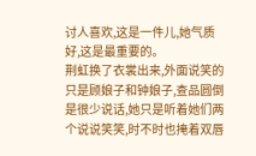讨人喜欢,这是一件儿,她气质好,这是最重要的。
荆虹换了衣裳出来,外面说笑的只是顾娘子和钟娘子,查品圆倒是很少说话,她只是听着她们两个说说笑笑,时不时也掩着双唇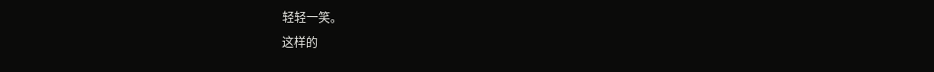轻轻一笑。
这样的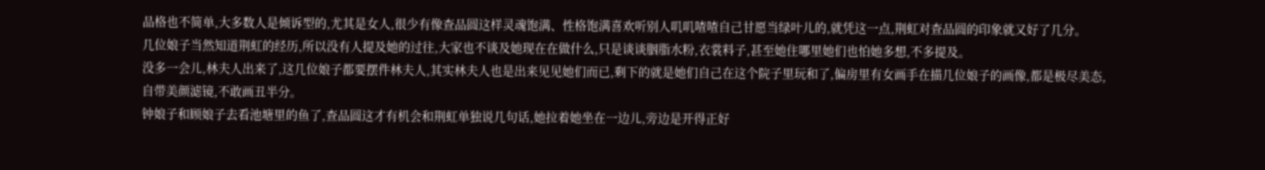品格也不简单,大多数人是倾诉型的,尤其是女人,很少有像查品圆这样灵魂饱满、性格饱满喜欢听别人叽叽喳喳自己甘愿当绿叶儿的,就凭这一点,荆虹对查品圆的印象就又好了几分。
几位娘子当然知道荆虹的经历,所以没有人提及她的过往,大家也不谈及她现在在做什么,只是谈谈胭脂水粉,衣裳料子,甚至她住哪里她们也怕她多想,不多提及。
没多一会儿,林夫人出来了,这几位娘子都要摆件林夫人,其实林夫人也是出来见见她们而已,剩下的就是她们自己在这个院子里玩和了,偏房里有女画手在描几位娘子的画像,都是极尽美态,自带美颜滤镜,不敢画丑半分。
钟娘子和顾娘子去看池塘里的鱼了,查品圆这才有机会和荆虹单独说几句话,她拉着她坐在一边儿,旁边是开得正好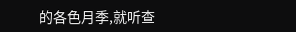的各色月季,就听查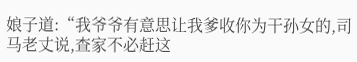娘子道:“我爷爷有意思让我爹收你为干孙女的,司马老丈说,查家不必赶这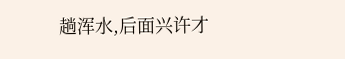趟浑水,后面兴许才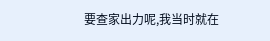要查家出力呢,我当时就在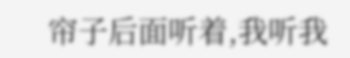帘子后面听着,我听我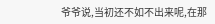爷爷说,当初还不如不出来呢,在那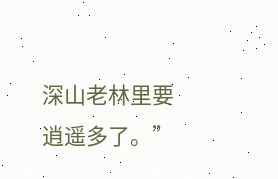深山老林里要逍遥多了。”